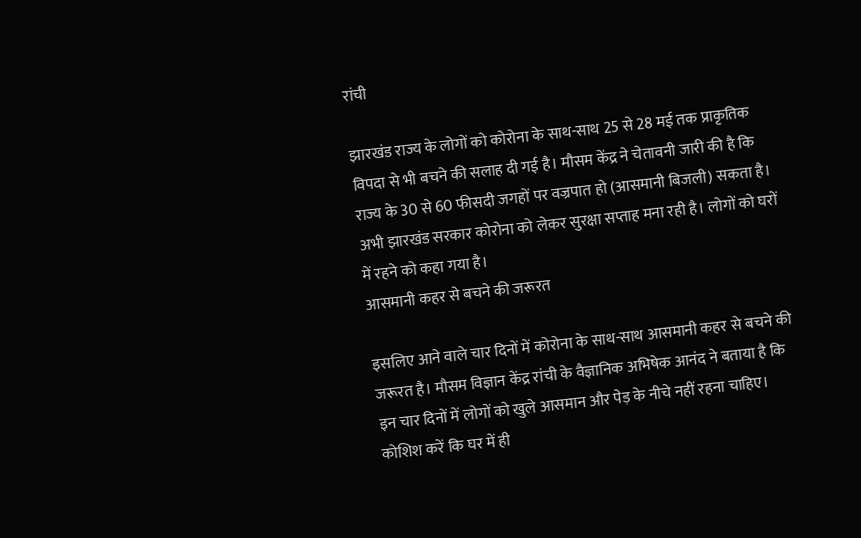रांची

झारखंड राज्य के लोगों को कोरोना के साथ-साथ 25 से 28 मई तक प्राकृतिक विपदा से भी बचने की सलाह दी गई है। मौसम केंद्र ने चेतावनी जारी की है कि राज्य के 30 से 60 फीसदी जगहों पर वज्रपात हो (आसमानी बिजली) सकता है। अभी झारखंड सरकार कोरोना को लेकर सुरक्षा सप्ताह मना रही है। लोगों को घरों में रहने को कहा गया है।
आसमानी कहर से बचने की जरूरत

इसलिए आने वाले चार दिनों में कोरोना के साथ-साथ आसमानी कहर से बचने की जरूरत है। मौसम विज्ञान केंद्र रांची के वैज्ञानिक अभिषेक आनंद ने बताया है कि इन चार दिनों में लोगों को खुले आसमान और पेड़ के नीचे नहीं रहना चाहिए। कोशिश करें कि घर में ही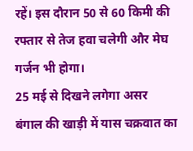रहें। इस दौरान 50 से 60 किमी की रफ्तार से तेज हवा चलेगी और मेघ गर्जन भी होगा।
25 मई से दिखने लगेगा असर
बंगाल की खाड़ी में यास चक्रवात का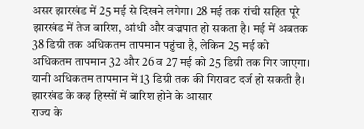असर झारखंड में 25 मई से दिखने लगेगा। 28 मई तक रांची सहित पूरे झारखंड में तेज बारिश, आंधी और वज्रपात हो सकता है। मई में अबतक 38 डिग्री तक अधिकतम तापमान पहुंचा है, लेकिन 25 मई को अधिकतम तापमान 32 और 26 व 27 मई को 25 डिग्री तक गिर जाएगा। यानी अधिकतम तापमान में 13 डिग्री तक की गिरावट दर्ज हो सकती है।
झारखंड के कइ हिस्सों में बारिश होने के आसार
राज्य के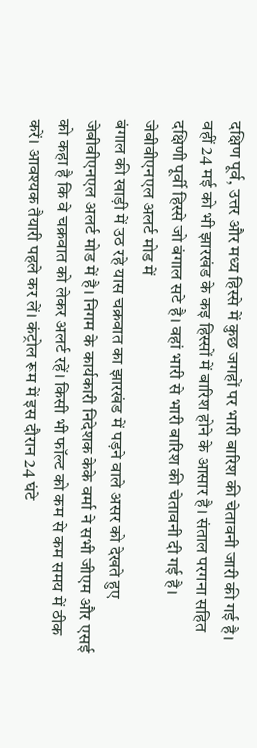दक्षिण पूर्व, उत्तर और मध्य हिस्से में कुछ जगहों पर भारी बारिश की चेतावनी जारी की गई है। वहीं 24 मई को भी झारखंड के कइ हिस्सों में बारिश होने के आसार है। संताल परगना सहित दक्षिणी पूर्वी हिस्से जो बंगाल सटे है। वहां भारी से भारी बारिश की चेतावनी दी गई है।
जेबीवीएनएल अलर्ट मोड में
बंगाल की खाड़ी में उठ रहे यास चक्रवात का झारखंड में पड़ने वाले असर को देखते हुए जेबीवीएनएल अलर्ट मोड में है। निगम के कार्यकारी निदेशक केके वर्मा ने सभी जीएम और एसई को कहा है कि वे चक्रवात को लेकर अलर्ट रहें। किसी भी फॉल्ट को कम से कम समय में ठीक करें। आवश्यक तैयारी पहले कर लें। कंट्रोल रूम में इस दौरान 24 घंटे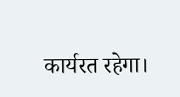कार्यरत रहेगा।